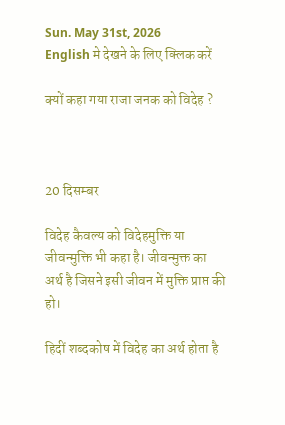Sun. May 31st, 2026
English मे देखने के लिए क्लिक करें

क्यों कहा गया राजा जनक को विदेह ?



20 दिसम्बर

विदेह कैवल्य को विदेहमुक्ति या जीवन्मुक्ति भी कहा है। जीवन्मुक्त का अर्थ है जिसने इसी जीवन में मुक्ति प्राप्त की हो।

हिदीं शब्दकोष में विदेह का अर्थ होता है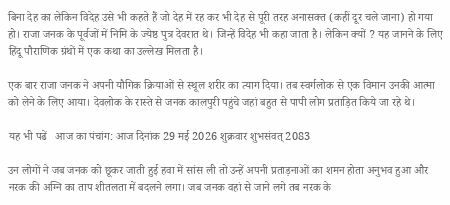बिना देह का लेकिन विदेह उसे भी कहते हैं जो देह में रह कर भी देह से पूरी तरह अनासक्त (कहीं दूर चले जाना) हो गया हो। राजा जनक के पूर्वजों में निमि के ज्येष्ठ पुत्र देवरात थे। जिन्हें विदेह भी कहा जाता है। लेकिन क्यों ? यह जानने के लिए हिंदू पौराणिक ग्रंथों में एक कथा का उल्लेख मिलता है।

एक बार राजा जनक ने अपनी यौगिक क्रियाओं से स्थूल शरीर का त्याग दिया। तब स्वर्गलोक से एक विमान उनकी आत्मा को लेने के लिए आया। देवलोक के रास्ते से जनक कालपुरी पहुंचे जहां बहुत से पापी लोग प्रताड़ित किये जा रहे थे।

यह भी पढें   आज का पंचांग: आज दिनांक 29 मई 2026 शुक्रवार शुभसंवत् 2083

उन लोगों ने जब जनक को छूकर जाती हुई हवा में सांस ली तो उन्हें अपनी प्रताड़नाओं का शमन होता अनुभव हुआ और नरक की अग्नि का ताप शीतलता में बदलने लगा। जब जनक वहां से जाने लगे तब नरक के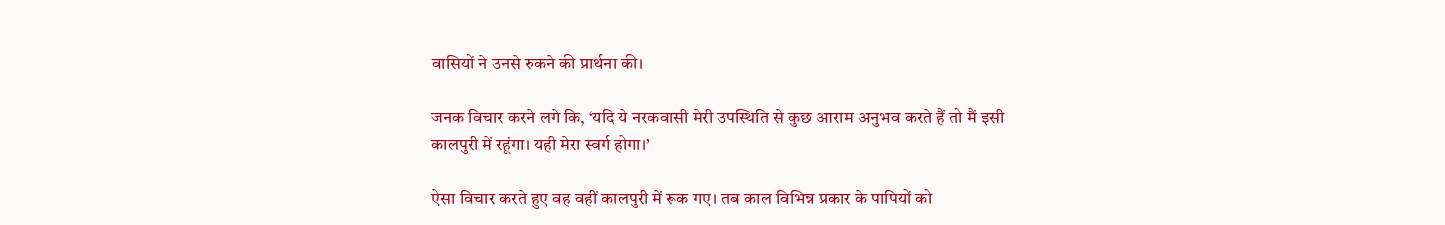वासियों ने उनसे रुकने की प्रार्थना की।

जनक विचार करने लगे कि, ‘यदि ये नरकवासी मेरी उपस्थिति से कुछ आराम अनुभव करते हैं तो मैं इसी कालपुरी में रहूंगा। यही मेरा स्वर्ग होगा।’

ऐसा विचार करते हुए वह वहीं कालपुरी में रूक गए। तब काल विभिन्न प्रकार के पापियों को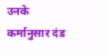उनके कर्मानुसार दंड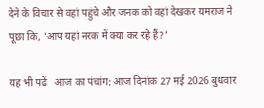देने के विचार से वहां पहुंचे और जनक को वहां देखकर यमराज ने पूछा कि, ‘आप यहां नरक में क्या कर रहे हैं?’

यह भी पढें   आज का पंचांग: आज दिनांक 27 मई 2026 बुधवार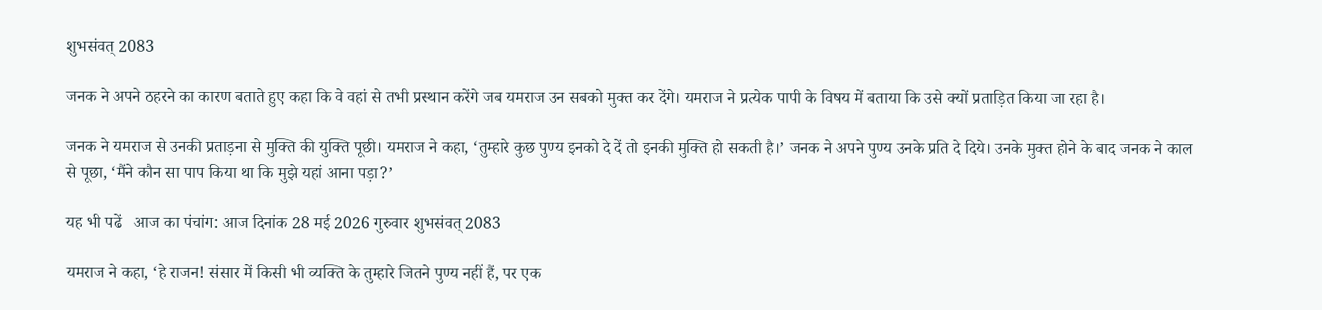शुभसंवत् 2083

जनक ने अपने ठहरने का कारण बताते हुए कहा कि वे वहां से तभी प्रस्थान करेंगे जब यमराज उन सबको मुक्त कर देंगे। यमराज ने प्रत्येक पापी के विषय में बताया कि उसे क्यों प्रताड़ित किया जा रहा है।

जनक ने यमराज से उनकी प्रताड़ना से मुक्ति की युक्ति पूछी। यमराज ने कहा, ‘तुम्हारे कुछ पुण्य इनको दे दें तो इनकी मुक्ति हो सकती है।’ जनक ने अपने पुण्य उनके प्रति दे दिये। उनके मुक्त होने के बाद जनक ने काल से पूछा, ‘मैंने कौन सा पाप किया था कि मुझे यहां आना पड़ा?’

यह भी पढें   आज का पंचांग: आज दिनांक 28 मई 2026 गुरुवार शुभसंवत् 2083

यमराज ने कहा, ‘हे राजन! संसार में किसी भी व्यक्ति के तुम्हारे जितने पुण्य नहीं हैं, पर एक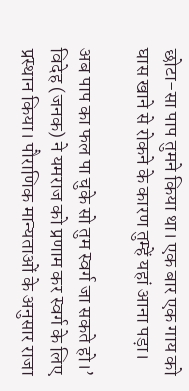छोटा-सा पाप तुमने किया था। एक बार एक गाय को घास खाने से रोकने के कारण तुम्हें यहां आना पड़ा।

अब पाप का फल पा चुके सो तुम स्वर्ग जा सकते हो।’ विदेह (जनक) ने यमराज को प्रणाम कर स्वर्ग के लिए प्रस्थान किया। पौराणिक मान्यताओं के अनुसार राजा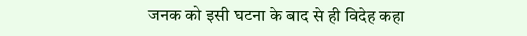जनक को इसी घटना के बाद से ही विदेह कहा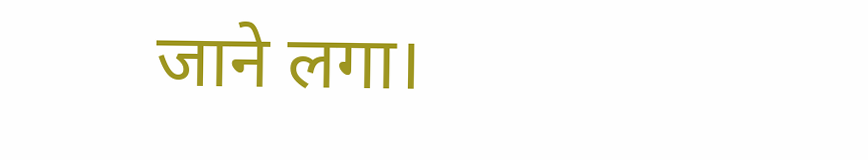जाने लगा।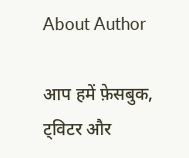About Author

आप हमें फ़ेसबुक, ट्विटर और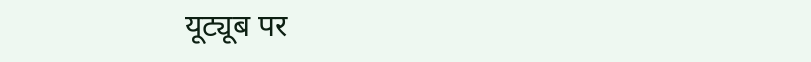यूट्यूब पर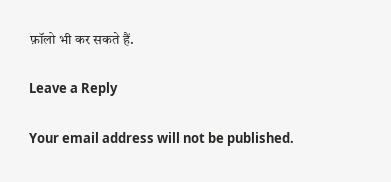फ़ॉलो भी कर सकते हैं.

Leave a Reply

Your email address will not be published.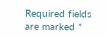Required fields are marked *